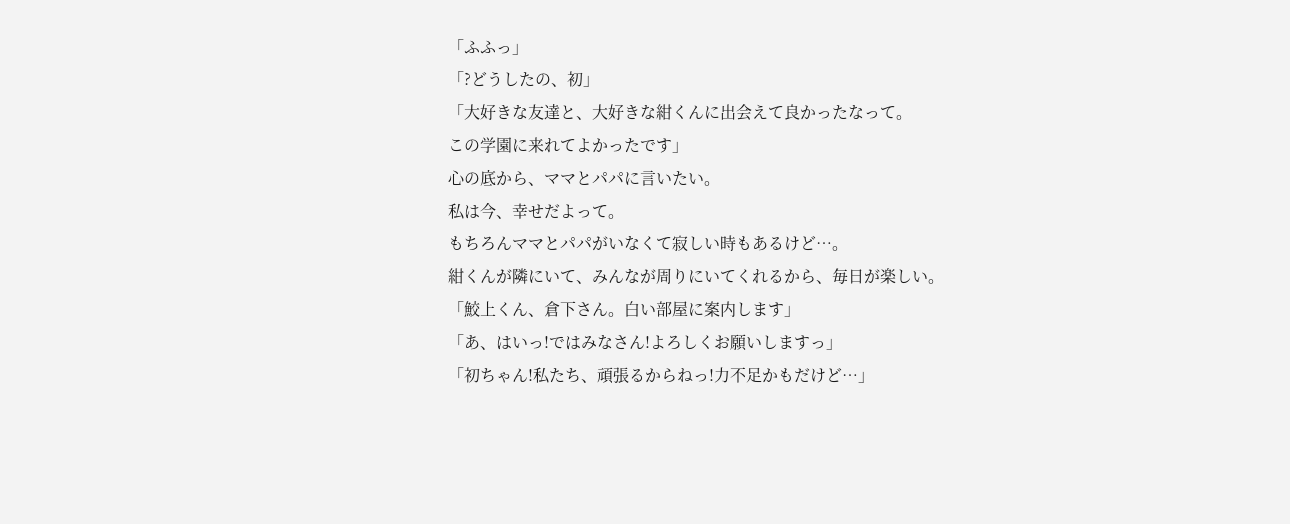「ふふっ」
「?どうしたの、初」
「大好きな友達と、大好きな紺くんに出会えて良かったなって。
この学園に来れてよかったです」
心の底から、ママとパパに言いたい。
私は今、幸せだよって。
もちろんママとパパがいなくて寂しい時もあるけど…。
紺くんが隣にいて、みんなが周りにいてくれるから、毎日が楽しい。
「鮫上くん、倉下さん。白い部屋に案内します」
「あ、はいっ!ではみなさん!よろしくお願いしますっ」
「初ちゃん!私たち、頑張るからねっ!力不足かもだけど…」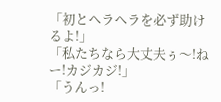「初とヘラヘラを必ず助けるよ!」
「私たちなら大丈夫ぅ〜!ねー!カジカジ!」
「うんっ!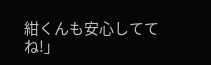紺くんも安心しててね!」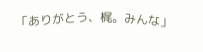「ありがとう、梶。みんな」